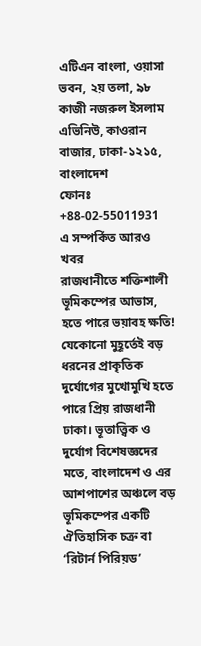এটিএন বাংলা, ওয়াসা ভবন, ২য় তলা, ৯৮ কাজী নজরুল ইসলাম এভিনিউ, কাওরান বাজার, ঢাকা-১২১৫, বাংলাদেশ
ফোনঃ +88-02-55011931
এ সম্পর্কিত আরও খবর
রাজধানীতে শক্তিশালী ভূমিকম্পের আভাস, হতে পারে ভয়াবহ ক্ষতি!
যেকোনো মুহূর্তেই বড় ধরনের প্রাকৃতিক দুর্যোগের মুখোমুখি হতে পারে প্রিয় রাজধানী ঢাকা। ভূতাত্ত্বিক ও দুর্যোগ বিশেষজ্ঞদের মতে, বাংলাদেশ ও এর আশপাশের অঞ্চলে বড় ভূমিকম্পের একটি ঐতিহাসিক চক্র বা ‘রিটার্ন পিরিয়ড’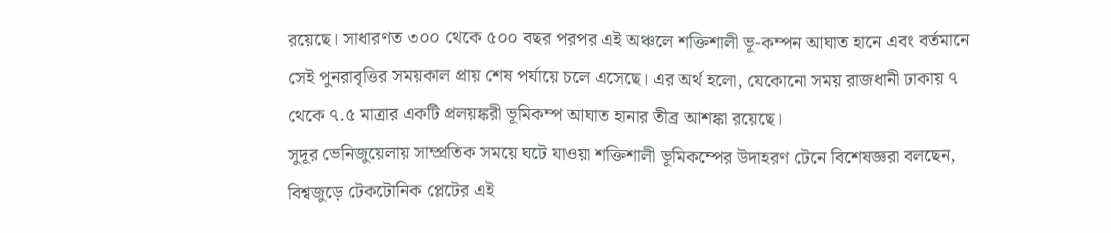রয়েছে। সাধারণত ৩০০ থেকে ৫০০ বছর পরপর এই অঞ্চলে শক্তিশালী ভূ-কম্পন আঘাত হানে এবং বর্তমানে সেই পুনরাবৃত্তির সময়কাল প্রায় শেষ পর্যায়ে চলে এসেছে। এর অর্থ হলো, যেকোনো সময় রাজধানী ঢাকায় ৭ থেকে ৭.৫ মাত্রার একটি প্রলয়ঙ্করী ভূমিকম্প আঘাত হানার তীব্র আশঙ্কা রয়েছে।
সুদূর ভেনিজুয়েলায় সাম্প্রতিক সময়ে ঘটে যাওয়া শক্তিশালী ভূমিকম্পের উদাহরণ টেনে বিশেষজ্ঞরা বলছেন, বিশ্বজুড়ে টেকটোনিক প্লেটের এই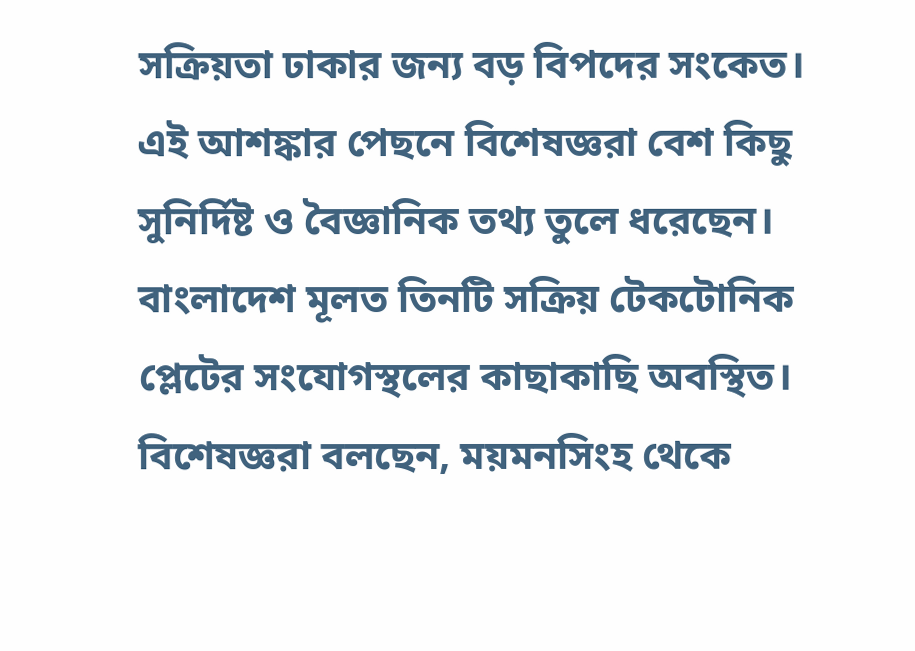সক্রিয়তা ঢাকার জন্য বড় বিপদের সংকেত।
এই আশঙ্কার পেছনে বিশেষজ্ঞরা বেশ কিছু সুনির্দিষ্ট ও বৈজ্ঞানিক তথ্য তুলে ধরেছেন। বাংলাদেশ মূলত তিনটি সক্রিয় টেকটোনিক প্লেটের সংযোগস্থলের কাছাকাছি অবস্থিত। বিশেষজ্ঞরা বলছেন, ময়মনসিংহ থেকে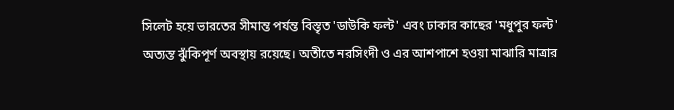সিলেট হয়ে ভারতের সীমান্ত পর্যন্ত বিস্তৃত 'ডাউকি ফল্ট' এবং ঢাকার কাছের 'মধুপুর ফল্ট' অত্যন্ত ঝুঁকিপূর্ণ অবস্থায় রয়েছে। অতীতে নরসিংদী ও এর আশপাশে হওয়া মাঝারি মাত্রার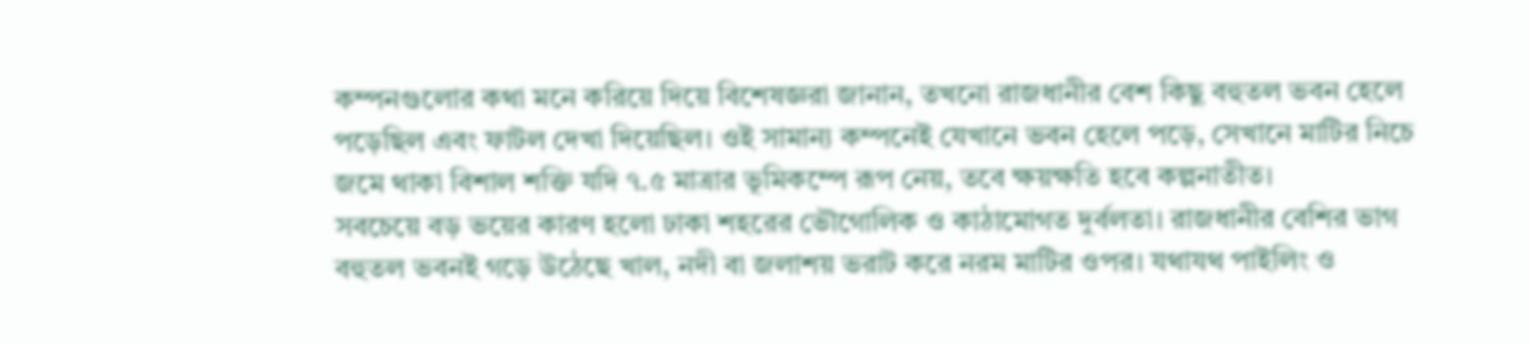কম্পনগুলোর কথা মনে করিয়ে দিয়ে বিশেষজ্ঞরা জানান, তখনো রাজধানীর বেশ কিছু বহুতল ভবন হেলে পড়েছিল এবং ফাটল দেখা দিয়েছিল। ওই সামান্য কম্পনেই যেখানে ভবন হেলে পড়ে, সেখানে মাটির নিচে জমে থাকা বিশাল শক্তি যদি ৭.৫ মাত্রার ভূমিকম্পে রূপ নেয়, তবে ক্ষয়ক্ষতি হবে কল্পনাতীত।
সবচেয়ে বড় ভয়ের কারণ হলো ঢাকা শহরের ভৌগোলিক ও কাঠামোগত দুর্বলতা। রাজধানীর বেশির ভাগ বহুতল ভবনই গড়ে উঠেছে খাল, নদী বা জলাশয় ভরাট করে নরম মাটির ওপর। যথাযথ পাইলিং ও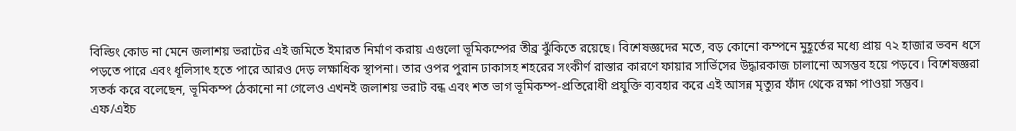বিল্ডিং কোড না মেনে জলাশয় ভরাটের এই জমিতে ইমারত নির্মাণ করায় এগুলো ভূমিকম্পের তীব্র ঝুঁকিতে রয়েছে। বিশেষজ্ঞদের মতে, বড় কোনো কম্পনে মুহূর্তের মধ্যে প্রায় ৭২ হাজার ভবন ধসে পড়তে পারে এবং ধূলিসাৎ হতে পারে আরও দেড় লক্ষাধিক স্থাপনা। তার ওপর পুরান ঢাকাসহ শহরের সংকীর্ণ রাস্তার কারণে ফায়ার সার্ভিসের উদ্ধারকাজ চালানো অসম্ভব হয়ে পড়বে। বিশেষজ্ঞরা সতর্ক করে বলেছেন, ভূমিকম্প ঠেকানো না গেলেও এখনই জলাশয় ভরাট বন্ধ এবং শত ভাগ ভূমিকম্প-প্রতিরোধী প্রযুক্তি ব্যবহার করে এই আসন্ন মৃত্যুর ফাঁদ থেকে রক্ষা পাওয়া সম্ভব।
এফ/এইচ